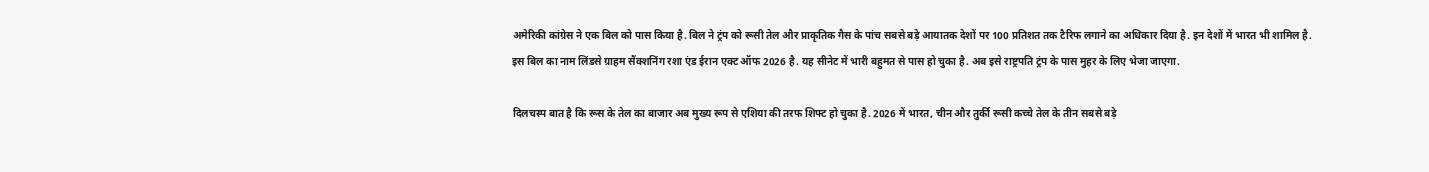अमेरिकी कांग्रेस ने एक बिल को पास किया है. बिल ने ट्रंप को रूसी तेल और प्राकृतिक गैस के पांच सबसे बड़े आयातक देशों पर 100 प्रतिशत तक टैरिफ लगाने का अधिकार दिया है. इन देशों में भारत भी शामिल है. इस बिल का नाम लिंडसे ग्राहम सैंक्शनिंग रशा एंड ईरान एक्ट ऑफ 2026 है. यह सीनेट में भारी बहुमत से पास हो चुका है. अब इसे राष्ट्रपति ट्रंप के पास मुहर के लिए भेजा जाएगा.

दिलचस्प बात है कि रूस के तेल का बाजार अब मुख्य रूप से एशिया की तरफ शिफ्ट हो चुका है. 2026 में भारत, चीन और तुर्की रूसी कच्चे तेल के तीन सबसे बड़े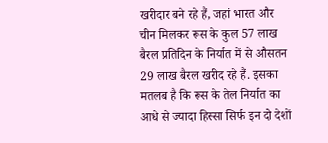खरीदार बने रहे हैं, जहां भारत और चीन मिलकर रूस के कुल 57 लाख बैरल प्रतिदिन के निर्यात में से औसतन 29 लाख बैरल खरीद रहे हैं. इसका मतलब है कि रूस के तेल निर्यात का आधे से ज्यादा हिस्सा सिर्फ इन दो देशों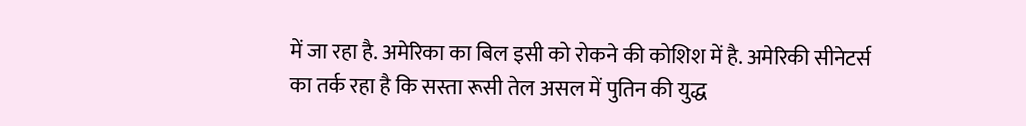में जा रहा है. अमेरिका का बिल इसी को रोकने की कोशिश में है. अमेरिकी सीनेटर्स का तर्क रहा है कि सस्ता रूसी तेल असल में पुतिन की युद्ध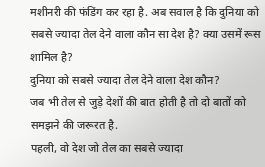मशीनरी की फंडिंग कर रहा है. अब सवाल है कि दुनिया को सबसे ज्यादा तेल देने वाला कौन सा देश है? क्या उसमें रूस शामिल है?
दुनिया को सबसे ज्यादा तेल देने वाला देश कौन?
जब भी तेल से जुड़े देशों की बात होती है तो दो बातों को समझने की जरूरत है.
पहली, वो देश जो तेल का सबसे ज्यादा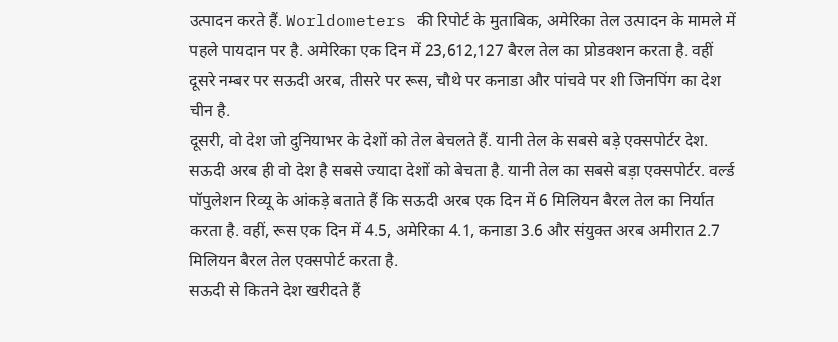उत्पादन करते हैं. Worldometers की रिपोर्ट के मुताबिक, अमेरिका तेल उत्पादन के मामले में पहले पायदान पर है. अमेरिका एक दिन में 23,612,127 बैरल तेल का प्रोडक्शन करता है. वहीं दूसरे नम्बर पर सऊदी अरब, तीसरे पर रूस, चौथे पर कनाडा और पांचवे पर शी जिनपिंग का देश चीन है.
दूसरी, वो देश जो दुनियाभर के देशों को तेल बेचलते हैं. यानी तेल के सबसे बड़े एक्सपोर्टर देश. सऊदी अरब ही वो देश है सबसे ज्यादा देशों को बेचता है. यानी तेल का सबसे बड़ा एक्सपोर्टर. वर्ल्ड पॉपुलेशन रिव्यू के आंकड़े बताते हैं कि सऊदी अरब एक दिन में 6 मिलियन बैरल तेल का निर्यात करता है. वहीं, रूस एक दिन में 4.5, अमेरिका 4.1, कनाडा 3.6 और संयुक्त अरब अमीरात 2.7 मिलियन बैरल तेल एक्सपोर्ट करता है.
सऊदी से कितने देश खरीदते हैं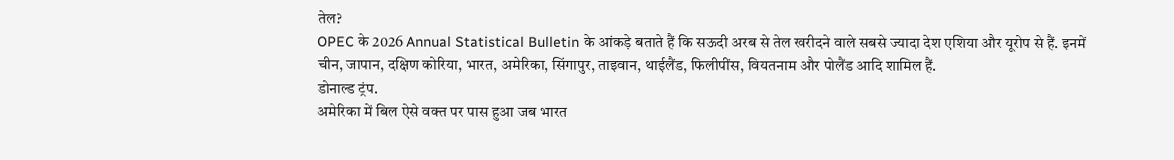तेल?
OPEC के 2026 Annual Statistical Bulletin के आंकड़े बताते हैं कि सऊदी अरब से तेल खरीदने वाले सबसे ज्यादा देश एशिया और यूरोप से हैं. इनमें चीन, जापान, दक्षिण कोरिया, भारत, अमेरिका, सिंगापुर, ताइवान, थाईलैंड, फिलीपींस, वियतनाम और पोलैंड आदि शामिल हैं.
डोनाल्ड ट्रंप.
अमेरिका में बिल ऐसे वक्त पर पास हुआ जब भारत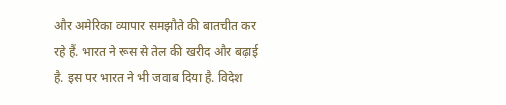और अमेरिका व्यापार समझौते की बातचीत कर रहे हैं. भारत ने रूस से तेल की खरीद और बढ़ाई है. इस पर भारत ने भी जवाब दिया है. विदेश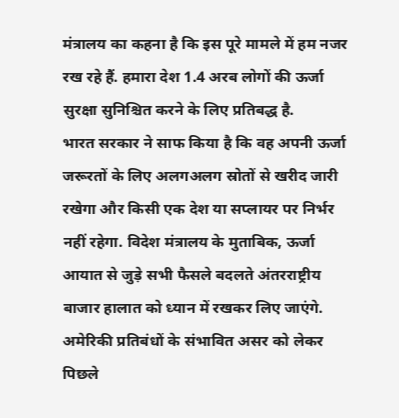मंत्रालय का कहना है कि इस पूरे मामले में हम नजर रख रहे हैं. हमारा देश 1.4 अरब लोगों की ऊर्जा सुरक्षा सुनिश्चित करने के लिए प्रतिबद्ध है.
भारत सरकार ने साफ किया है कि वह अपनी ऊर्जा जरूरतों के लिए अलगअलग स्रोतों से खरीद जारी रखेगा और किसी एक देश या सप्लायर पर निर्भर नहीं रहेगा. विदेश मंत्रालय के मुताबिक, ऊर्जा आयात से जुड़े सभी फैसले बदलते अंतरराष्ट्रीय बाजार हालात को ध्यान में रखकर लिए जाएंगे. अमेरिकी प्रतिबंधों के संभावित असर को लेकर पिछले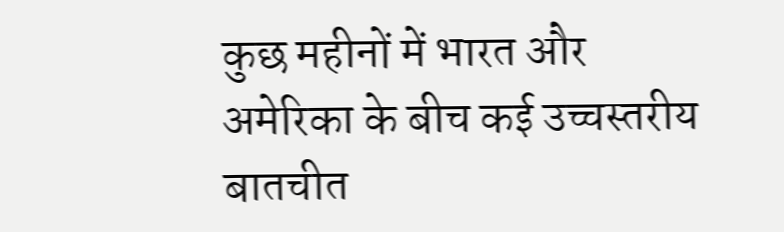कुछ महीनों में भारत और अमेरिका के बीच कई उच्चस्तरीय बातचीत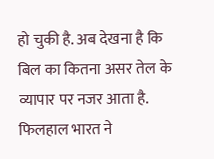हो चुकी है. अब देखना है कि बिल का कितना असर तेल के व्यापार पर नजर आता है. फिलहाल भारत ने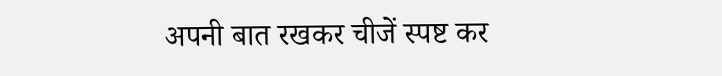अपनी बात रखकर चीजें स्पष्ट कर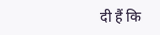दी हैं कि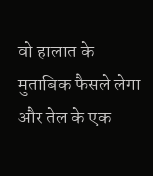वो हालात के मुताबिक फैसले लेगा और तेल के एक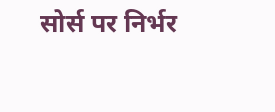सोर्स पर निर्भर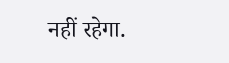नहीं रहेगा.